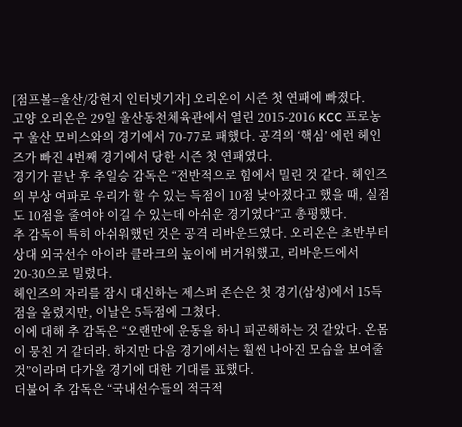[점프볼=울산/강현지 인터넷기자] 오리온이 시즌 첫 연패에 빠졌다.
고양 오리온은 29일 울산동천체육관에서 열린 2015-2016 KCC 프로농구 울산 모비스와의 경기에서 70-77로 패했다. 공격의 ‘핵심’ 에런 헤인즈가 빠진 4번째 경기에서 당한 시즌 첫 연패였다.
경기가 끝난 후 추일승 감독은 “전반적으로 힘에서 밀린 것 같다. 헤인즈의 부상 여파로 우리가 할 수 있는 득점이 10점 낮아졌다고 했을 때, 실점도 10점을 줄여야 이길 수 있는데 아쉬운 경기였다”고 총평했다.
추 감독이 특히 아쉬워했던 것은 공격 리바운드였다. 오리온은 초반부터 상대 외국선수 아이라 클라크의 높이에 버거워했고, 리바운드에서 20-30으로 밀렸다.
헤인즈의 자리를 잠시 대신하는 제스퍼 존슨은 첫 경기(삼성)에서 15득점을 올렸지만, 이날은 5득점에 그쳤다.
이에 대해 추 감독은 “오랜만에 운동을 하니 피곤해하는 것 같았다. 온몸이 뭉친 거 같더라. 하지만 다음 경기에서는 훨씬 나아진 모습을 보여줄 것”이라며 다가올 경기에 대한 기대를 표했다.
더불어 추 감독은 “국내선수들의 적극적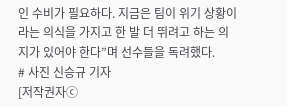인 수비가 필요하다. 지금은 팀이 위기 상황이라는 의식을 가지고 한 발 더 뛰려고 하는 의지가 있어야 한다”며 선수들을 독려했다.
# 사진 신승규 기자
[저작권자ⓒ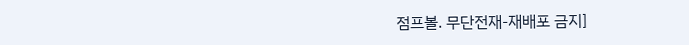점프볼. 무단전재-재배포 금지]